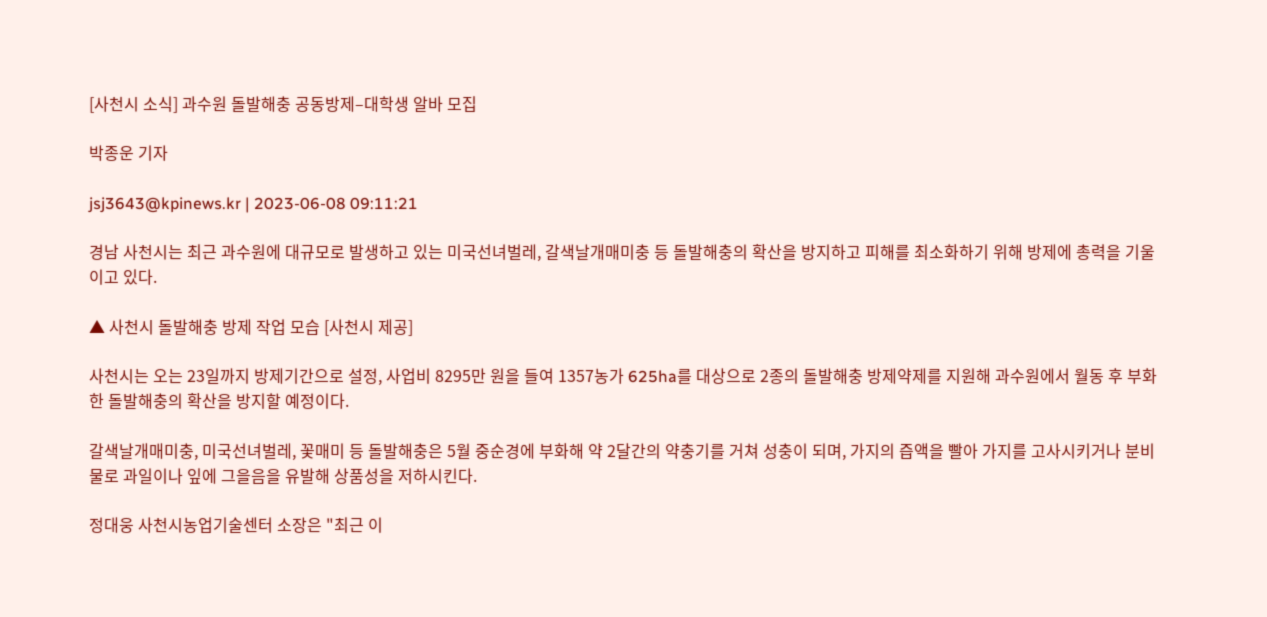[사천시 소식] 과수원 돌발해충 공동방제–대학생 알바 모집

박종운 기자

jsj3643@kpinews.kr | 2023-06-08 09:11:21

경남 사천시는 최근 과수원에 대규모로 발생하고 있는 미국선녀벌레, 갈색날개매미충 등 돌발해충의 확산을 방지하고 피해를 최소화하기 위해 방제에 총력을 기울이고 있다.

▲ 사천시 돌발해충 방제 작업 모습 [사천시 제공]

사천시는 오는 23일까지 방제기간으로 설정, 사업비 8295만 원을 들여 1357농가 625ha를 대상으로 2종의 돌발해충 방제약제를 지원해 과수원에서 월동 후 부화한 돌발해충의 확산을 방지할 예정이다.

갈색날개매미충, 미국선녀벌레, 꽃매미 등 돌발해충은 5월 중순경에 부화해 약 2달간의 약충기를 거쳐 성충이 되며, 가지의 즙액을 빨아 가지를 고사시키거나 분비물로 과일이나 잎에 그을음을 유발해 상품성을 저하시킨다.

정대웅 사천시농업기술센터 소장은 "최근 이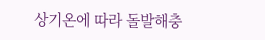상기온에 따라 돌발해충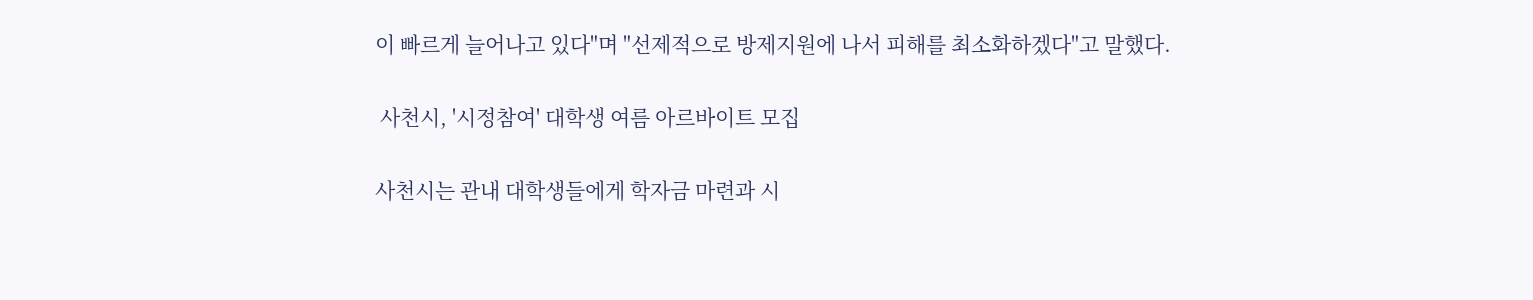이 빠르게 늘어나고 있다"며 "선제적으로 방제지원에 나서 피해를 최소화하겠다"고 말했다.

 사천시, '시정참여' 대학생 여름 아르바이트 모집

사천시는 관내 대학생들에게 학자금 마련과 시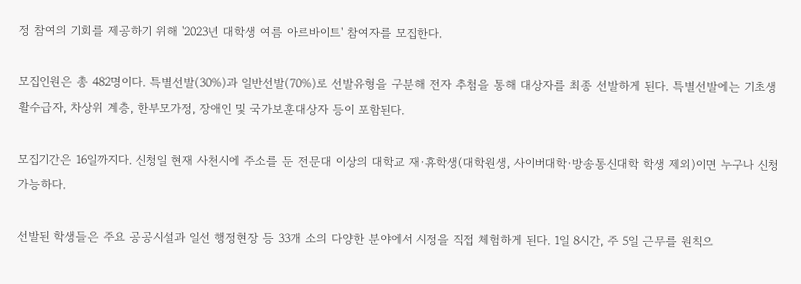정 참여의 기회를 제공하기 위해 '2023년 대학생 여름 아르바이트' 참여자를 모집한다.

모집인원은 총 482명이다. 특별선발(30%)과 일반선발(70%)로 선발유형을 구분해 전자 추첨을 통해 대상자를 최종 선발하게 된다. 특별선발에는 기초생활수급자, 차상위 계층, 한부모가정, 장애인 및 국가보훈대상자 등이 포함된다.

모집기간은 16일까지다. 신청일 현재 사천시에 주소를 둔 전문대 이상의 대학교 재·휴학생(대학원생, 사이버대학·방송통신대학 학생 제외)이면 누구나 신청 가능하다.

선발된 학생들은 주요 공공시설과 일선 행정현장 등 33개 소의 다양한 분야에서 시정을 직접 체험하게 된다. 1일 8시간, 주 5일 근무를 원칙으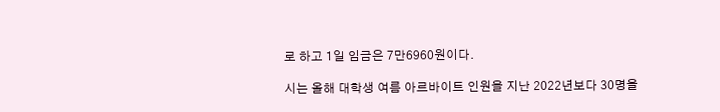로 하고 1일 임금은 7만6960원이다.

시는 올해 대학생 여름 아르바이트 인원을 지난 2022년보다 30명을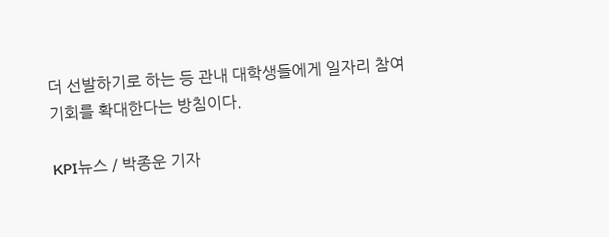더 선발하기로 하는 등 관내 대학생들에게 일자리 참여기회를 확대한다는 방침이다.

KPI뉴스 / 박종운 기자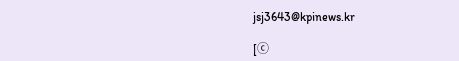jsj3643@kpinews.kr

[ⓒ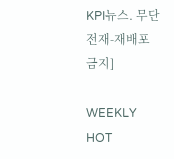KPI뉴스. 무단전재-재배포 금지]

WEEKLY HOT